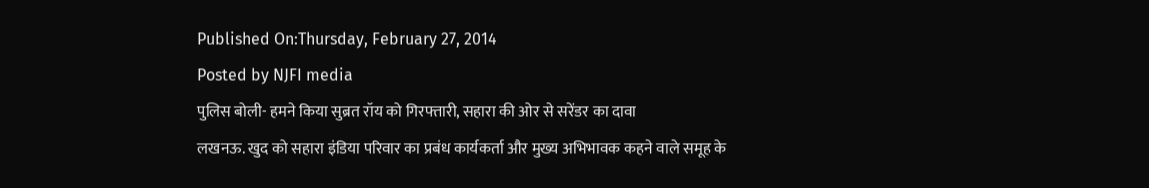Published On:Thursday, February 27, 2014
Posted by NJFI media
पुलिस बोली- हमने किया सुब्रत रॉय को गिरफ्तारी, सहारा की ओर से सरेंडर का दावा
लखनऊ. खुद को सहारा इंडिया परिवार का प्रबंध कार्यकर्ता और मुख्य अभिभावक कहने वाले समूह के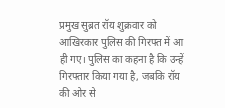प्रमुख सुब्रत रॉय शुक्रवार को आखिरकार पुलिस की गिरफ्त में आ ही गए। पुलिस का कहना है कि उन्हें गिरफ्तार किया गया है, जबकि रॉय की ओर से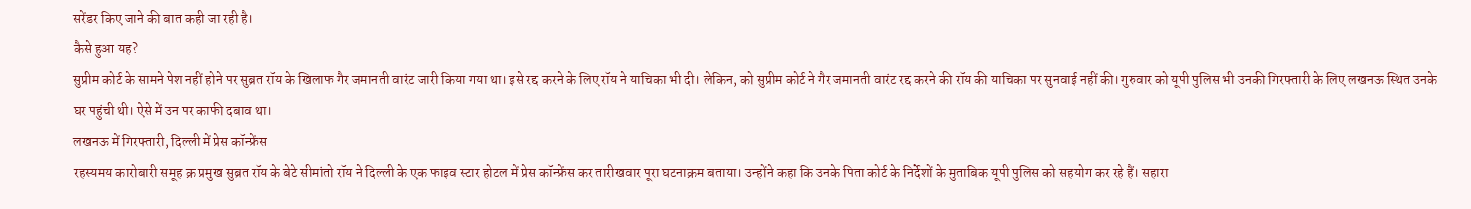सरेंडर किए जाने की बात कही जा रही है।
कैसे हुआ यह?
सुप्रीम कोर्ट के सामने पेश नहीं होने पर सुब्रत रॉय के खिलाफ गैर जमानती वारंट जारी किया गया था। इसे रद्द करने के लिए रॉय ने याचिका भी दी। लेकिन, को सुप्रीम कोर्ट ने गैर जमानती वारंट रद्द करने की रॉय की याचिका पर सुनवाई नहीं की। गुरुवार को यूपी पुलिस भी उनकी गिरफ्तारी के लिए लखनऊ स्थित उनके घर पहुंची थी। ऐसे में उन पर काफी दबाव था।
लखनऊ में गिरफ्तारी, दिल्ली में प्रेस कॉन्फ्रेंस
रहस्यमय कारोबारी समूह क्र प्रमुख सुब्रत रॉय के बेटे सीमांतो रॉय ने दिल्ली के एक फाइव स्टार होटल में प्रेस कॉन्फ्रेंस कर तारीखवार पूरा घटनाक्रम बताया। उन्होंने कहा कि उनके पिता कोर्ट के निर्देशों के मुताबिक यूपी पुलिस को सहयोग कर रहे हैं। सहारा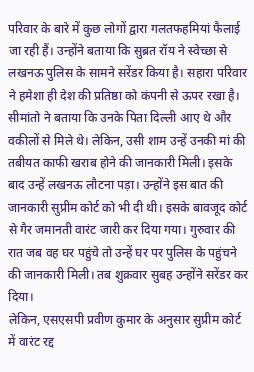परिवार के बारे में कुछ लोगों द्वारा गलतफहमियां फैलाई जा रही हैं। उन्होंने बताया कि सुब्रत रॉय ने स्वेच्छा से लखनऊ पुलिस के सामने सरेंडर किया है। सहारा परिवार ने हमेशा ही देश की प्रतिष्ठा को कंपनी से ऊपर रखा है।
सीमांतो ने बताया कि उनके पिता दिल्ली आए थे और वकीलों से मिले थे। लेकिन, उसी शाम उन्हें उनकी मां की तबीयत काफी खराब होने की जानकारी मिली। इसके बाद उन्हें लखनऊ लौटना पड़ा। उन्होंने इस बात की जानकारी सुप्रीम कोर्ट को भी दी थी। इसके बावजूद कोर्ट से गैर जमानती वारंट जारी कर दिया गया। गुरुवार की रात जब वह घर पहुंचे तो उन्हें घर पर पुलिस के पहुंचने की जानकारी मिली। तब शुक्रवार सुबह उन्होंने सरेंडर कर दिया।
लेकिन, एसएसपी प्रवीण कुमार के अनुसार सुप्रीम कोर्ट में वारंट रद्द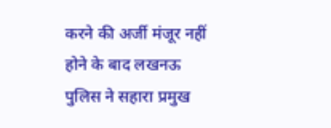करने की अर्जी मंजूर नहीं होने के बाद लखनऊ पुलिस ने सहारा प्रमुख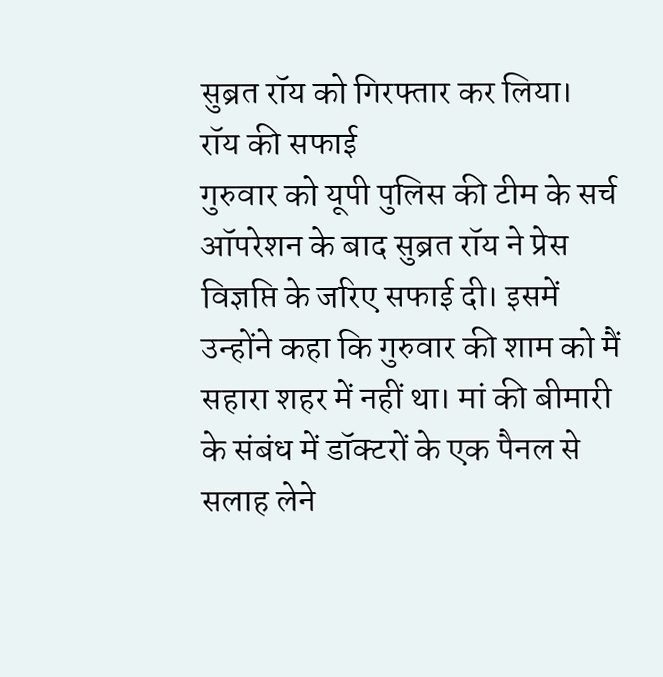सुब्रत रॉय को गिरफ्तार कर लिया।
रॉय की सफाई
गुरुवार को यूपी पुलिस की टीम के सर्च ऑपरेशन के बाद सुब्रत रॉय ने प्रेस विज्ञप्ति के जरिए सफाई दी। इसमें उन्होंने कहा कि गुरुवार की शाम को मैं सहारा शहर में नहीं था। मां की बीमारी के संबंध में डॉक्टरों के एक पैनल से सलाह लेने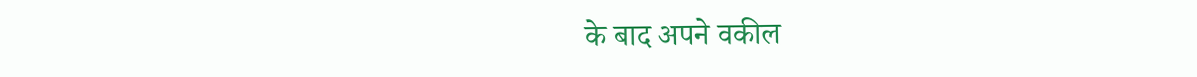के बाद अपने वकील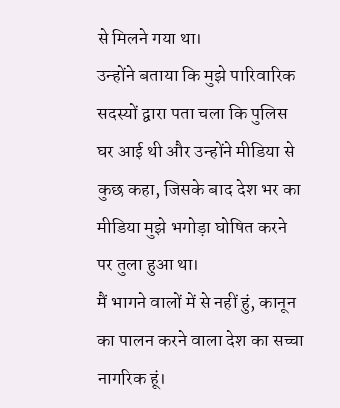से मिलने गया था।
उन्होंने बताया कि मुझे पारिवारिक सदस्यों द्वारा पता चला कि पुलिस घर आई थी और उन्होंने मीडिया से कुछ कहा, जिसके बाद देश भर का मीडिया मुझे भगोड़ा घोषित करने पर तुला हुआ था।
मैं भागने वालों में से नहीं हुं, कानून का पालन करने वाला देश का सच्चा नागरिक हूं।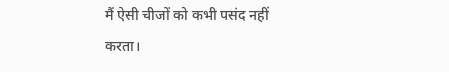मैं ऐसी चीजों को कभी पसंद नहीं करता।